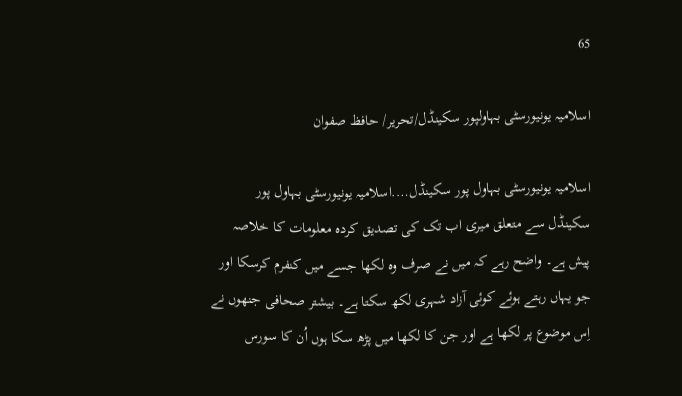65

اسلامیہ یونیورسٹی بہاولپور سکینڈل/تحریر/ حافظ صفوان

اسلامیہ یونیورسٹی بہاول پور سکینڈل….اسلامیہ یونیورسٹی بہاول پور سکینڈل سے متعلق میری اب تک کی تصدیق کردہ معلومات کا خلاصہ پیش ہے۔ واضح رہے کہ میں نے صرف وہ لکھا جسے میں کنفرم کرسکا اور جو یہاں رہتے ہوئے کوئی آزاد شہری لکھ سکتا ہے۔ بیشتر صحافی جنھوں نے اِس موضوع پر لکھا ہے اور جن کا لکھا میں پڑھ سکا ہوں اُن کا سورس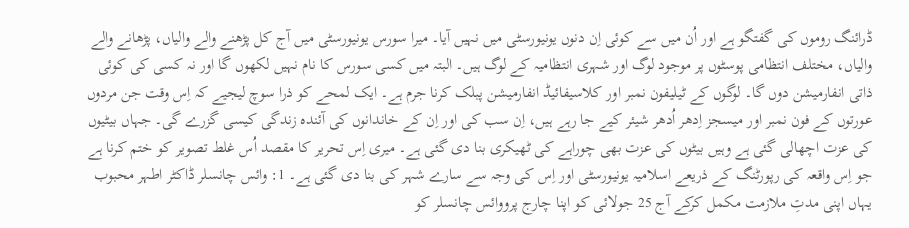ڈرائنگ روموں کی گفتگو ہے اور اُن میں سے کوئی اِن دنوں یونیورسٹی میں نہیں آیا۔ میرا سورس یونیورسٹی میں آج کل پڑھنے والے والیاں، پڑھانے والے والیاں، مختلف انتظامی پوسٹوں پر موجود لوگ اور شہری انتظامیہ کے لوگ ہیں۔ البتہ میں کسی سورس کا نام نہیں لکھوں گا اور نہ کسی کی کوئی ذاتی انفارمیشن دوں گا۔ لوگوں کے ٹیلیفون نمبر اور کلاسیفائیڈ انفارمیشن پبلک کرنا جرم ہے۔ ایک لمحے کو ذرا سوچ لیجیے کہ اِس وقت جن مردوں عورتوں کے فون نمبر اور میسجز اِدھر اُدھر شیئر کیے جا رہے ہیں، اِن سب کی اور اِن کے خاندانوں کی آئندہ زندگی کیسی گزرے گی۔ جہاں بیٹیوں کی عزت اچھالی گئی ہے وہیں بیٹوں کی عزت بھی چوراہے کی ٹھیکری بنا دی گئی ہے۔ میری اِس تحریر کا مقصد اُس غلط تصویر کو ختم کرنا ہے جو اِس واقعہ کی رپورٹنگ کے ذریعے اسلامیہ یونیورسٹی اور اِس کی وجہ سے سارے شہر کی بنا دی گئی ہے۔ 1: وائس چانسلر ڈاکٹر اطہر محبوب یہاں اپنی مدتِ ملازمت مکمل کرکے آج 25 جولائی کو اپنا چارج پرووائس چانسلر کو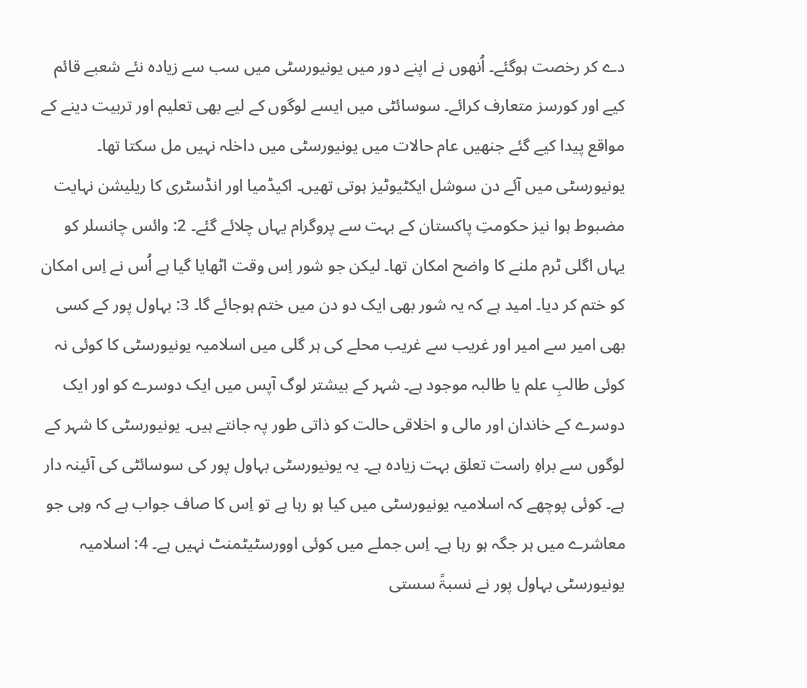دے کر رخصت ہوگئے۔ اُنھوں نے اپنے دور میں یونیورسٹی میں سب سے زیادہ نئے شعبے قائم کیے اور کورسز متعارف کرائے۔ سوسائٹی میں ایسے لوگوں کے لیے بھی تعلیم اور تربیت دینے کے مواقع پیدا کیے گئے جنھیں عام حالات میں یونیورسٹی میں داخلہ نہیں مل سکتا تھا۔ یونیورسٹی میں آئے دن سوشل ایکٹیوٹیز ہوتی تھیں۔ اکیڈمیا اور انڈسٹری کا ریلیشن نہایت مضبوط ہوا نیز حکومتِ پاکستان کے بہت سے پروگرام یہاں چلائے گئے۔ 2: وائس چانسلر کو یہاں اگلی ٹرم ملنے کا واضح امکان تھا۔ لیکن جو شور اِس وقت اٹھایا گیا ہے اُس نے اِس امکان کو ختم کر دیا۔ امید ہے کہ یہ شور بھی ایک دو دن میں ختم ہوجائے گا۔ 3: بہاول پور کے کسی بھی امیر سے امیر اور غریب سے غریب محلے کی ہر گلی میں اسلامیہ یونیورسٹی کا کوئی نہ کوئی طالبِ علم یا طالبہ موجود ہے۔ شہر کے بیشتر لوگ آپس میں ایک دوسرے کو اور ایک دوسرے کے خاندان اور مالی و اخلاقی حالت کو ذاتی طور پہ جانتے ہیں۔ یونیورسٹی کا شہر کے لوگوں سے براہِ راست تعلق بہت زیادہ ہے۔ یہ یونیورسٹی بہاول پور کی سوسائٹی کی آئینہ دار ہے۔ کوئی پوچھے کہ اسلامیہ یونیورسٹی میں کیا ہو رہا ہے تو اِس کا صاف جواب ہے کہ وہی جو معاشرے میں ہر جگہ ہو رہا ہے۔ اِس جملے میں کوئی اوورسٹیٹمنٹ نہیں ہے۔ 4: اسلامیہ یونیورسٹی بہاول پور نے نسبۃً سستی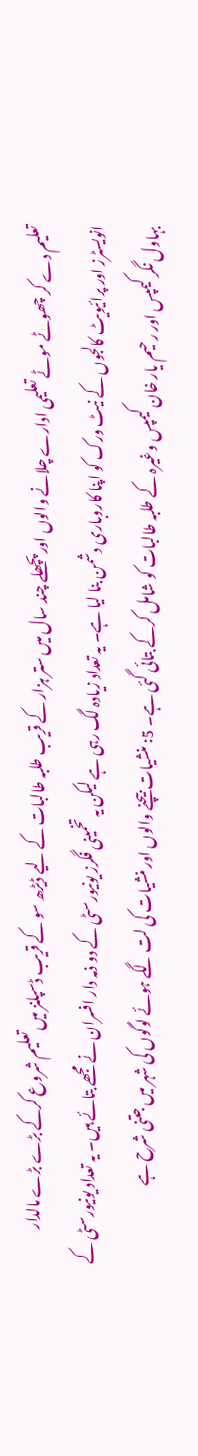تعلیم دے کر چھوٹے موٹے تعلیمی ادارے چلانے والوں اور پچھلے چند سال میں ستر ہزار کے قریب طلبہ طالبات کے لیے ڈیڑھ سو کے قریب ڈسپلنز میں تعلیم شروع کرکے بڑے بڑے مالدار انویسٹرز اور پرائیویٹ کالجوں کے نیٹ ورک کو اپنا کاروباری دشمن بنا لیا ہے۔ یہ تعداد زیادہ لگ رہی ہے لیکن یہ تخمینی فگرز یونیورسٹی کے دو ذمہ دار افسران نے مجھے بتائے ہیں۔ یہ تعداد یونیورسٹی کے بہاول نگر کیمپس اور رحیم یار خان کیمپس وغیرہ کے طلبہ طالبات کو شامل کرکے بتائی گئی ہے۔ 5: منشیات بیچنے والوں اور منشیات کی لت لگے ہوئے لوگوں کی شہر میں جتنی شرح ہے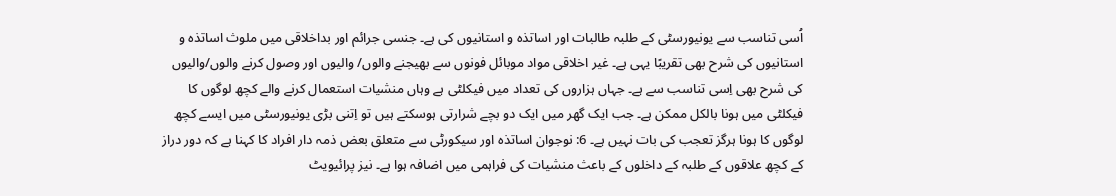اُسی تناسب سے یونیورسٹی کے طلبہ طالبات اور اساتذہ و استانیوں کی ہے۔ جنسی جرائم اور بداخلاقی میں ملوث اساتذہ و استانیوں کی شرح بھی تقریبًا یہی ہے۔ غیر اخلاقی مواد موبائل فونوں سے بھیجنے والوں/ والیوں اور وصول کرنے والوں/والیوں کی شرح بھی اِسی تناسب سے ہے۔ جہاں ہزاروں کی تعداد میں فیکلٹی ہے وہاں منشیات استعمال کرنے والے کچھ لوگوں کا فیکلٹی میں ہونا بالکل ممکن ہے۔ جب ایک گھر میں ایک دو بچے شرارتی ہوسکتے ہیں تو اِتنی بڑی یونیورسٹی میں ایسے کچھ لوگوں کا ہونا ہرگز تعجب کی بات نہیں ہے۔ 6: نوجوان اساتذہ اور سیکورٹی سے متعلق بعض ذمہ دار افراد کا کہنا ہے کہ دور دراز کے کچھ علاقوں کے طلبہ کے داخلوں کے باعث منشیات کی فراہمی میں اضافہ ہوا ہے۔ نیز پرائیویٹ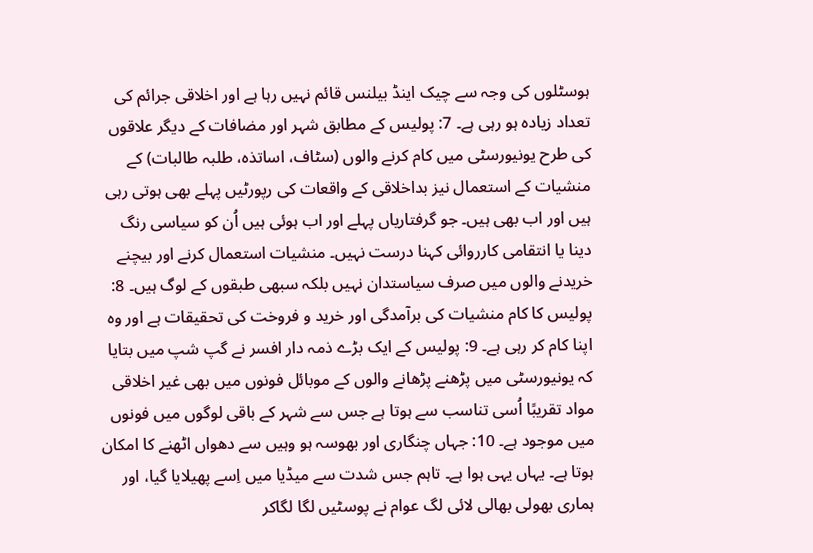ہوسٹلوں کی وجہ سے چیک اینڈ بیلنس قائم نہیں رہا ہے اور اخلاقی جرائم کی تعداد زیادہ ہو رہی ہے۔ 7: پولیس کے مطابق شہر اور مضافات کے دیگر علاقوں کی طرح یونیورسٹی میں کام کرنے والوں (سٹاف، اساتذہ، طلبہ طالبات) کے منشیات کے استعمال نیز بداخلاقی کے واقعات کی رپورٹیں پہلے بھی ہوتی رہی ہیں اور اب بھی ہیں۔ جو گرفتاریاں پہلے اور اب ہوئی ہیں اُن کو سیاسی رنگ دینا یا انتقامی کارروائی کہنا درست نہیں۔ منشیات استعمال کرنے اور بیچنے خریدنے والوں میں صرف سیاستدان نہیں بلکہ سبھی طبقوں کے لوگ ہیں۔ 8: پولیس کا کام منشیات کی برآمدگی اور خرید و فروخت کی تحقیقات ہے اور وہ اپنا کام کر رہی ہے۔ 9: پولیس کے ایک بڑے ذمہ دار افسر نے گپ شپ میں بتایا کہ یونیورسٹی میں پڑھنے پڑھانے والوں کے موبائل فونوں میں بھی غیر اخلاقی مواد تقریبًا اُسی تناسب سے ہوتا ہے جس سے شہر کے باقی لوگوں میں فونوں میں موجود ہے۔ 10: جہاں چنگاری اور بھوسہ ہو وہیں سے دھواں اٹھنے کا امکان ہوتا ہے۔ یہاں یہی ہوا ہے۔ تاہم جس شدت سے میڈیا میں اِسے پھیلایا گیا، اور ہماری بھولی بھالی لائی لگ عوام نے پوسٹیں لگا لگاکر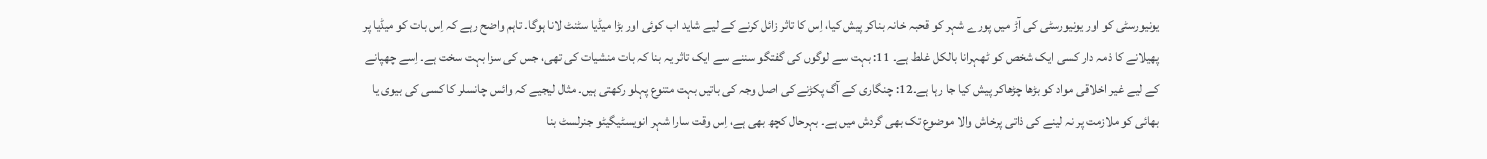یونیورسٹی کو اور یونیورسٹی کی آڑ میں پورے شہر کو قحبہ خانہ بناکر پیش کیا، اِس کا تاثر زائل کرنے کے لیے شاید اب کوئی اور بڑا میڈیا سٹنٹ لانا ہوگا۔ تاہم واضح رہے کہ اِس بات کو میڈیا پر پھیلانے کا ذمہ دار کسی ایک شخص کو ٹھہرانا بالکل غلط ہے۔ 11: بہت سے لوگوں کی گفتگو سننے سے ایک تاثر یہ بنا کہ بات منشیات کی تھی، جس کی سزا بہت سخت ہے۔ اِسے چھپانے کے لیے غیر اخلاقی مواد کو بڑھا چڑھاکر پیش کیا جا رہا ہے۔12: چنگاری کے آگ پکڑنے کی اصل وجہ کی باتیں بہت متنوع پہلو رکھتی ہیں۔ مثال لیجیے کہ وائس چانسلر کا کسی کی بیوی یا بھائی کو ملازمت پر نہ لینے کی ذاتی پرخاش والا موضوع تک بھی گردش میں ہے۔ بہرحال کچھ بھی ہے، اِس وقت سارا شہر انویسٹیگیٹو جنرلسٹ بنا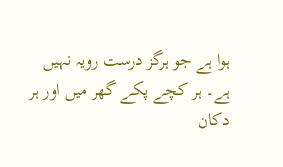ہوا ہے جو ہرگز درست رویہ نہیں ہے۔ ہر کچے پکے گھر میں اور ہر دکان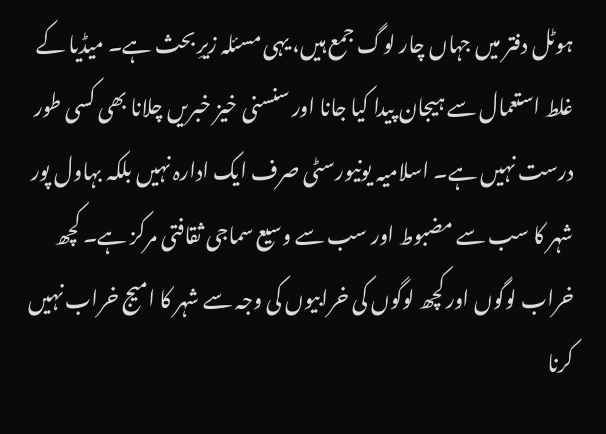ہوٹل دفتر میں جہاں چار لوگ جمع ہیں، یہی مسئلہ زیرِ بحث ہے۔ میڈیا کے غلط استعمال سے ہیجان پیدا کیا جانا اور سنسنی خیز خبریں چلانا بھی کسی طور درست نہیں ہے۔ اسلامیہ یونیورسٹی صرف ایک ادارہ نہیں بلکہ بہاول پور شہر کا سب سے مضبوط اور سب سے وسیع سماجی ثقافتی مرکز ہے۔ کچھ خراب لوگوں اور کچھ لوگوں کی خرابیوں کی وجہ سے شہر کا امیج خراب نہیں کرنا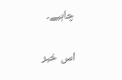چاہیے۔

اس خبر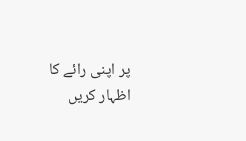پر اپنی رائے کا اظہار کریں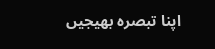اپنا تبصرہ بھیجیں